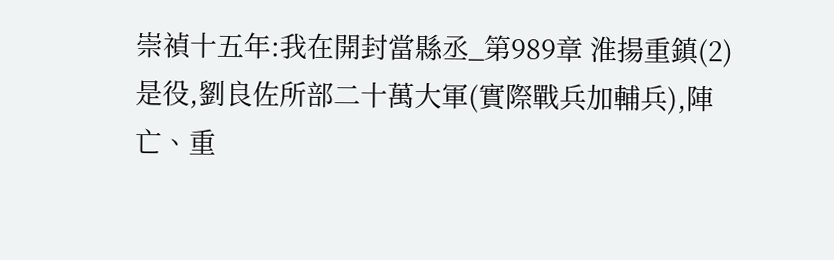崇禎十五年:我在開封當縣丞_第989章 淮揚重鎮(2)
是役,劉良佐所部二十萬大軍(實際戰兵加輔兵),陣亡、重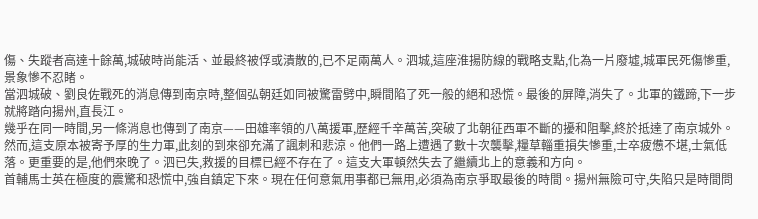傷、失蹤者高達十餘萬,城破時尚能活、並最終被俘或潰散的,已不足兩萬人。泗城,這座淮揚防線的戰略支點,化為一片廢墟,城軍民死傷慘重,景象慘不忍睹。
當泗城破、劉良佐戰死的消息傳到南京時,整個弘朝廷如同被驚雷劈中,瞬間陷了死一般的絕和恐慌。最後的屏障,消失了。北軍的鐵蹄,下一步就將踏向揚州,直長江。
幾乎在同一時間,另一條消息也傳到了南京——田雄率領的八萬援軍,歷經千辛萬苦,突破了北朝征西軍不斷的擾和阻擊,終於抵達了南京城外。
然而,這支原本被寄予厚的生力軍,此刻的到來卻充滿了諷刺和悲涼。他們一路上遭遇了數十次襲擊,糧草輜重損失慘重,士卒疲憊不堪,士氣低落。更重要的是,他們來晚了。泗已失,救援的目標已經不存在了。這支大軍頓然失去了繼續北上的意義和方向。
首輔馬士英在極度的震驚和恐慌中,強自鎮定下來。現在任何意氣用事都已無用,必須為南京爭取最後的時間。揚州無險可守,失陷只是時間問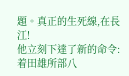題。真正的生死線,在長江!
他立刻下達了新的命令:着田雄所部八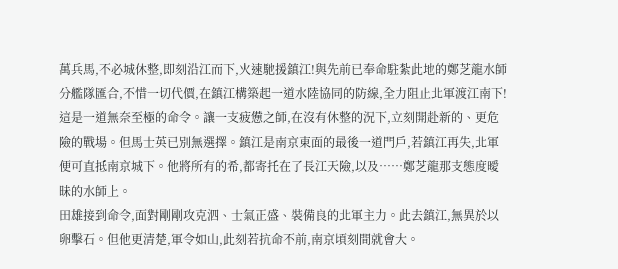萬兵馬,不必城休整,即刻沿江而下,火速馳援鎮江!與先前已奉命駐紮此地的鄭芝龍水師分艦隊匯合,不惜一切代價,在鎮江構築起一道水陸協同的防線,全力阻止北軍渡江南下!
這是一道無奈至極的命令。讓一支疲憊之師,在沒有休整的況下,立刻開赴新的、更危險的戰場。但馬士英已別無選擇。鎮江是南京東面的最後一道門戶,若鎮江再失,北軍便可直抵南京城下。他將所有的希,都寄托在了長江天險,以及……鄭芝龍那支態度曖昧的水師上。
田雄接到命令,面對剛剛攻克泗、士氣正盛、裝備良的北軍主力。此去鎮江,無異於以卵擊石。但他更清楚,軍令如山,此刻若抗命不前,南京頃刻間就會大。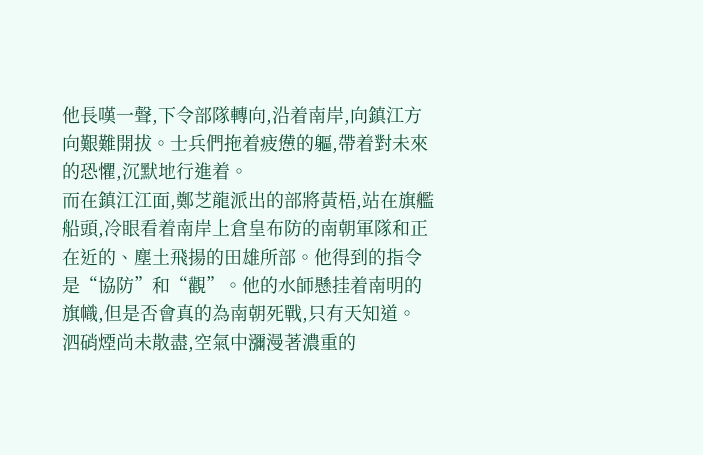他長嘆一聲,下令部隊轉向,沿着南岸,向鎮江方向艱難開拔。士兵們拖着疲憊的軀,帶着對未來的恐懼,沉默地行進着。
而在鎮江江面,鄭芝龍派出的部將黃梧,站在旗艦船頭,冷眼看着南岸上倉皇布防的南朝軍隊和正在近的、塵土飛揚的田雄所部。他得到的指令是“協防”和“觀”。他的水師懸挂着南明的旗幟,但是否會真的為南朝死戰,只有天知道。
泗硝煙尚未散盡,空氣中瀰漫著濃重的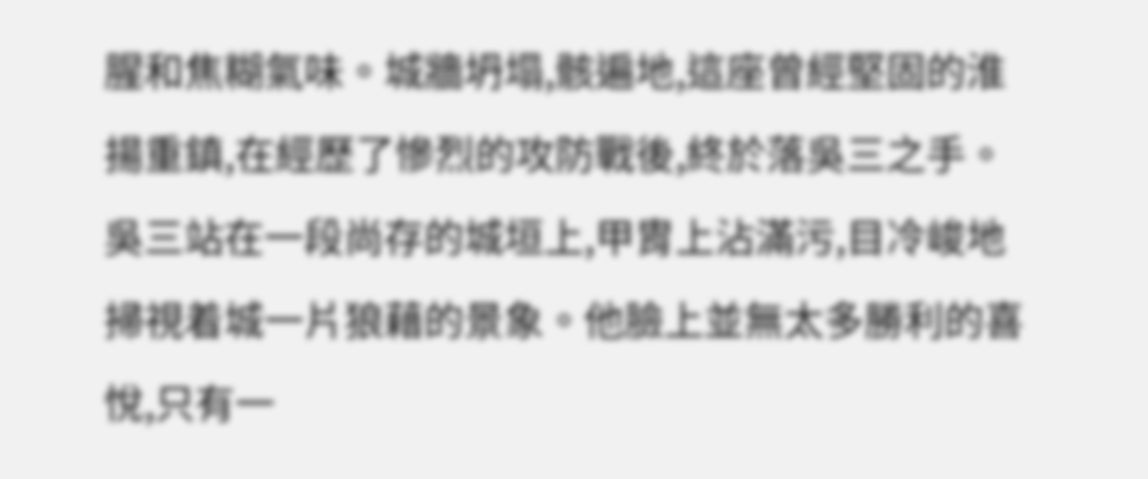腥和焦糊氣味。城牆坍塌,骸遍地,這座曾經堅固的淮揚重鎮,在經歷了慘烈的攻防戰後,終於落吳三之手。
吳三站在一段尚存的城垣上,甲胄上沾滿污,目冷峻地掃視着城一片狼藉的景象。他臉上並無太多勝利的喜悅,只有一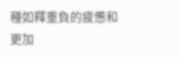種如釋重負的疲憊和更加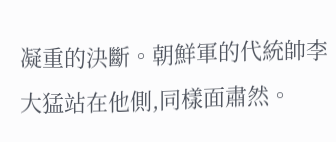凝重的決斷。朝鮮軍的代統帥李大猛站在他側,同樣面肅然。